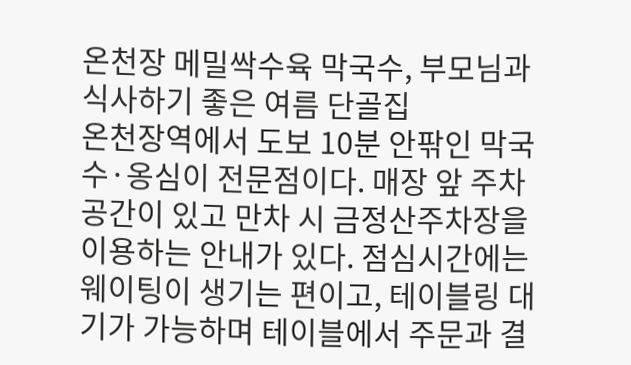온천장 메밀싹수육 막국수, 부모님과 식사하기 좋은 여름 단골집
온천장역에서 도보 10분 안팎인 막국수·옹심이 전문점이다. 매장 앞 주차 공간이 있고 만차 시 금정산주차장을 이용하는 안내가 있다. 점심시간에는 웨이팅이 생기는 편이고, 테이블링 대기가 가능하며 테이블에서 주문과 결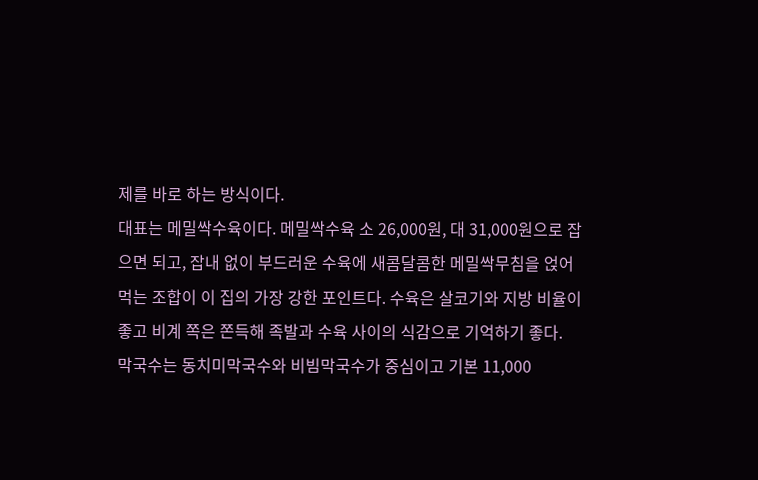제를 바로 하는 방식이다.
대표는 메밀싹수육이다. 메밀싹수육 소 26,000원, 대 31,000원으로 잡으면 되고, 잡내 없이 부드러운 수육에 새콤달콤한 메밀싹무침을 얹어 먹는 조합이 이 집의 가장 강한 포인트다. 수육은 살코기와 지방 비율이 좋고 비계 쪽은 쫀득해 족발과 수육 사이의 식감으로 기억하기 좋다.
막국수는 동치미막국수와 비빔막국수가 중심이고 기본 11,000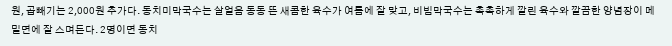원, 곱빼기는 2,000원 추가다. 동치미막국수는 살얼음 동동 뜬 새콤한 육수가 여름에 잘 맞고, 비빔막국수는 촉촉하게 깔린 육수와 깔끔한 양념장이 메밀면에 잘 스며든다. 2명이면 동치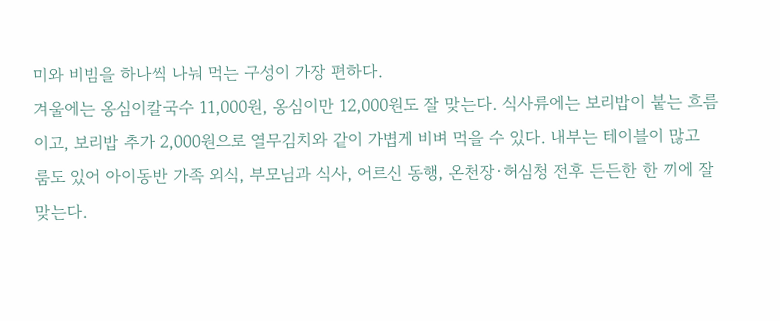미와 비빔을 하나씩 나눠 먹는 구성이 가장 편하다.
겨울에는 옹심이칼국수 11,000원, 옹심이만 12,000원도 잘 맞는다. 식사류에는 보리밥이 붙는 흐름이고, 보리밥 추가 2,000원으로 열무김치와 같이 가볍게 비벼 먹을 수 있다. 내부는 테이블이 많고 룸도 있어 아이동반 가족 외식, 부모님과 식사, 어르신 동행, 온천장·허심청 전후 든든한 한 끼에 잘 맞는다.